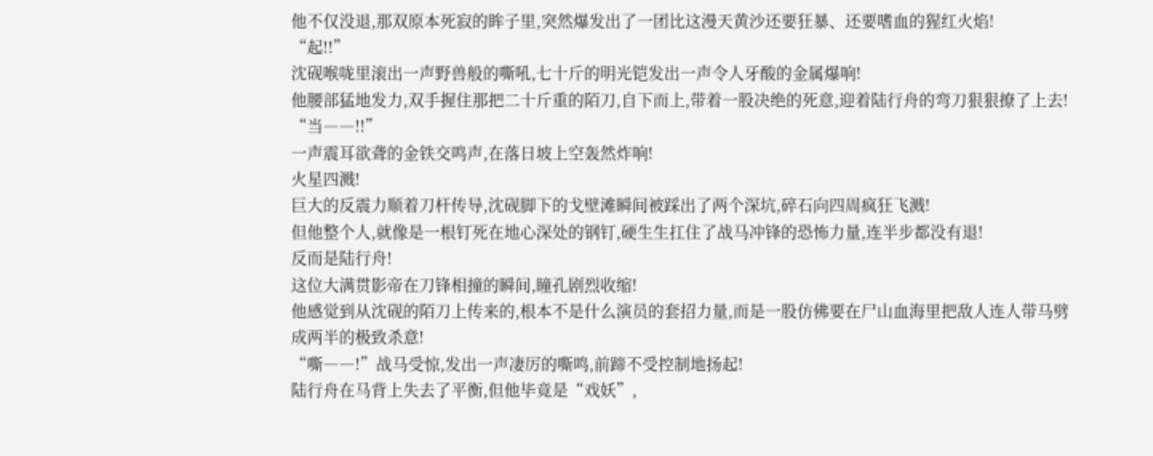他不仅没退,那双原本死寂的眸子里,突然爆发出了一团比这漫天黄沙还要狂暴、还要嗜血的猩红火焰!
“起!!”
沈砚喉咙里滚出一声野兽般的嘶吼,七十斤的明光铠发出一声令人牙酸的金属爆响!
他腰部猛地发力,双手握住那把二十斤重的陌刀,自下而上,带着一股决绝的死意,迎着陆行舟的弯刀狠狠撩了上去!
“当――!!”
一声震耳欲聋的金铁交鸣声,在落日坡上空轰然炸响!
火星四溅!
巨大的反震力顺着刀杆传导,沈砚脚下的戈壁滩瞬间被踩出了两个深坑,碎石向四周疯狂飞溅!
但他整个人,就像是一根钉死在地心深处的钢钉,硬生生扛住了战马冲锋的恐怖力量,连半步都没有退!
反而是陆行舟!
这位大满贯影帝在刀锋相撞的瞬间,瞳孔剧烈收缩!
他感觉到从沈砚的陌刀上传来的,根本不是什么演员的套招力量,而是一股仿佛要在尸山血海里把敌人连人带马劈成两半的极致杀意!
“嘶――!”战马受惊,发出一声凄厉的嘶鸣,前蹄不受控制地扬起!
陆行舟在马背上失去了平衡,但他毕竟是“戏妖”,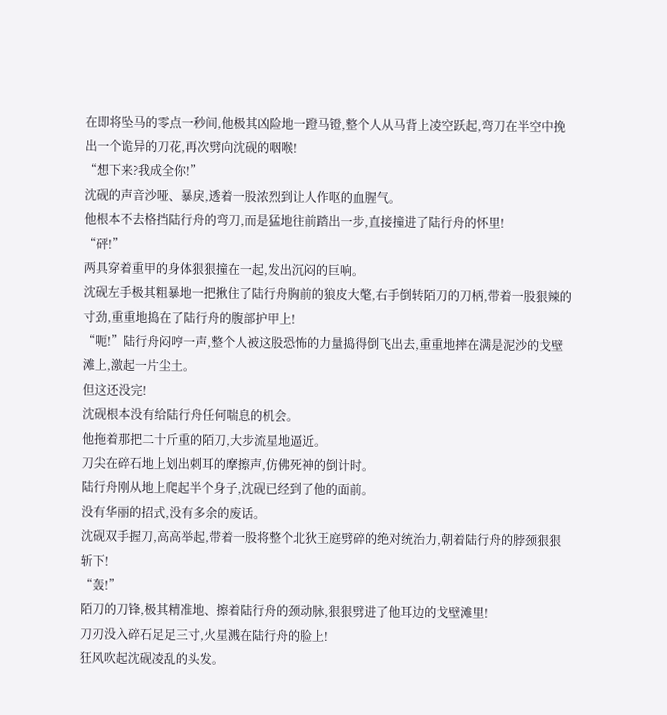在即将坠马的零点一秒间,他极其凶险地一蹬马镫,整个人从马背上凌空跃起,弯刀在半空中挽出一个诡异的刀花,再次劈向沈砚的咽喉!
“想下来?我成全你!”
沈砚的声音沙哑、暴戾,透着一股浓烈到让人作呕的血腥气。
他根本不去格挡陆行舟的弯刀,而是猛地往前踏出一步,直接撞进了陆行舟的怀里!
“砰!”
两具穿着重甲的身体狠狠撞在一起,发出沉闷的巨响。
沈砚左手极其粗暴地一把揪住了陆行舟胸前的狼皮大氅,右手倒转陌刀的刀柄,带着一股狠辣的寸劲,重重地捣在了陆行舟的腹部护甲上!
“呃!”陆行舟闷哼一声,整个人被这股恐怖的力量捣得倒飞出去,重重地摔在满是泥沙的戈壁滩上,激起一片尘土。
但这还没完!
沈砚根本没有给陆行舟任何喘息的机会。
他拖着那把二十斤重的陌刀,大步流星地逼近。
刀尖在碎石地上划出刺耳的摩擦声,仿佛死神的倒计时。
陆行舟刚从地上爬起半个身子,沈砚已经到了他的面前。
没有华丽的招式,没有多余的废话。
沈砚双手握刀,高高举起,带着一股将整个北狄王庭劈碎的绝对统治力,朝着陆行舟的脖颈狠狠斩下!
“轰!”
陌刀的刀锋,极其精准地、擦着陆行舟的颈动脉,狠狠劈进了他耳边的戈壁滩里!
刀刃没入碎石足足三寸,火星溅在陆行舟的脸上!
狂风吹起沈砚凌乱的头发。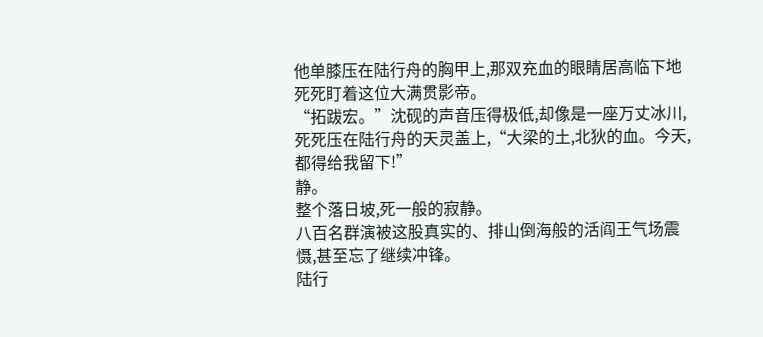他单膝压在陆行舟的胸甲上,那双充血的眼睛居高临下地死死盯着这位大满贯影帝。
“拓跋宏。”沈砚的声音压得极低,却像是一座万丈冰川,死死压在陆行舟的天灵盖上,“大梁的土,北狄的血。今天,都得给我留下!”
静。
整个落日坡,死一般的寂静。
八百名群演被这股真实的、排山倒海般的活阎王气场震慑,甚至忘了继续冲锋。
陆行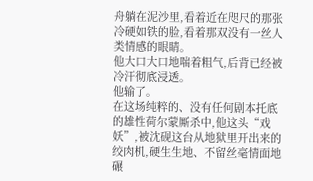舟躺在泥沙里,看着近在咫尺的那张冷硬如铁的脸,看着那双没有一丝人类情感的眼睛。
他大口大口地喘着粗气,后背已经被冷汗彻底浸透。
他输了。
在这场纯粹的、没有任何剧本托底的雄性荷尔蒙厮杀中,他这头“戏妖”,被沈砚这台从地狱里开出来的绞肉机,硬生生地、不留丝毫情面地碾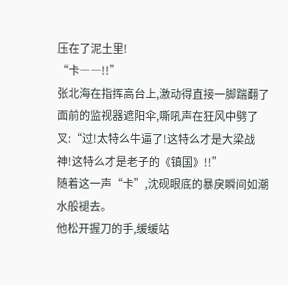压在了泥土里!
“卡――!!”
张北海在指挥高台上,激动得直接一脚踹翻了面前的监视器遮阳伞,嘶吼声在狂风中劈了叉:“过!太特么牛逼了!这特么才是大梁战神!这特么才是老子的《镇国》!!”
随着这一声“卡”,沈砚眼底的暴戾瞬间如潮水般褪去。
他松开握刀的手,缓缓站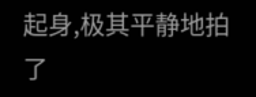起身,极其平静地拍了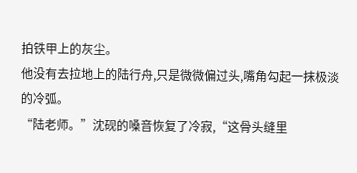拍铁甲上的灰尘。
他没有去拉地上的陆行舟,只是微微偏过头,嘴角勾起一抹极淡的冷弧。
“陆老师。”沈砚的嗓音恢复了冷寂,“这骨头缝里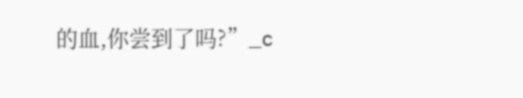的血,你尝到了吗?”_c